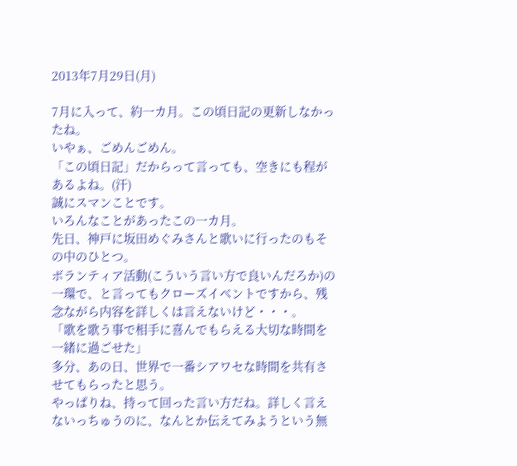2013年7月29日(月)

7月に入って、約一カ月。この頃日記の更新しなかったね。
いやぁ、ごめんごめん。
「この頃日記」だからって言っても、空きにも程があるよね。(汗)
誠にスマンことです。
いろんなことがあったこの一カ月。
先日、神戸に坂田めぐみさんと歌いに行ったのもその中のひとつ。
ボランティア活動(こういう言い方で良いんだろか)の一環で、と言ってもクローズイベントですから、残念ながら内容を詳しくは言えないけど・・・。
「歌を歌う事で相手に喜んでもらえる大切な時間を一緒に過ごせた」
多分、あの日、世界で一番シアワセな時間を共有させてもらったと思う。
やっぱりね、持って回った言い方だね。詳しく言えないっちゅうのに、なんとか伝えてみようという無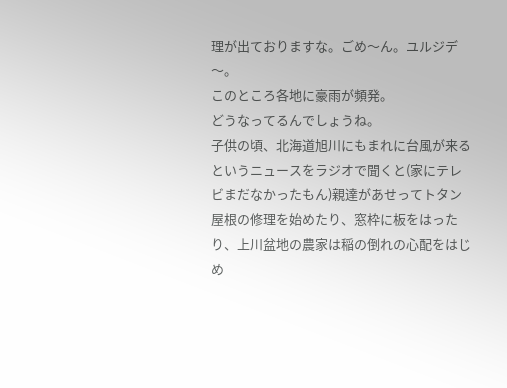理が出ておりますな。ごめ〜ん。ユルジデ〜。
このところ各地に豪雨が頻発。
どうなってるんでしょうね。
子供の頃、北海道旭川にもまれに台風が来るというニュースをラジオで聞くと(家にテレビまだなかったもん)親達があせってトタン屋根の修理を始めたり、窓枠に板をはったり、上川盆地の農家は稲の倒れの心配をはじめ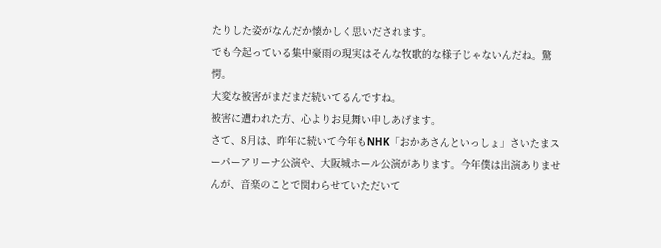たりした姿がなんだか懐かしく思いだされます。
でも今起っている集中豪雨の現実はそんな牧歌的な様子じゃないんだね。驚愕。
大変な被害がまだまだ続いてるんですね。
被害に遭われた方、心よりお見舞い申しあげます。
さて、8月は、昨年に続いて今年もNHK「おかあさんといっしょ」さいたまスーパーアリーナ公演や、大阪城ホール公演があります。今年僕は出演ありませんが、音楽のことで関わらせていただいて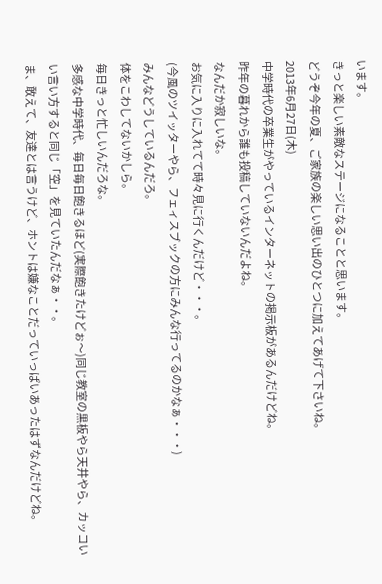います。
きっと楽しい素敵なステージになることと思います。
どうぞ今年の夏、ご家族の楽しい思い出のひとつに加えてあげて下さいね。
2013年6月27日(木)
中学時代の卒業生がやっているインターネットの掲示板があるんだけどね。
昨年の暮れから誰も投稿していないんだよね。
なんだか寂しいな。
お気に入りに入れてて時々見に行くんだけど・・・。
(今風のツイッターやら、フェィスブックの方にみんな行ってるのかなぁ・・・)
みんなどうしているんだろ。
体をこわしてないかしら。
毎日きっと忙しいんだろな。
多感な中学時代、毎日毎日飽きるほど(実際飽きたけどぉ〜)同じ教室の黒板やら天井やら、カッコいい言い方すると同じ「空」を見ていたんだなぁ・・。
ま、敢えて、友達とは言うけど、ホントは嫌なことだっていっぱいあったはずなんだけどね。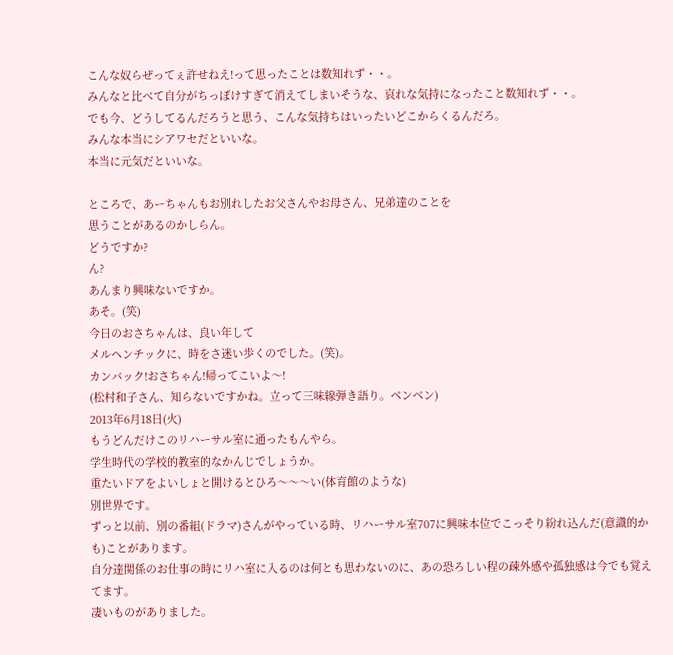こんな奴らぜってぇ許せねえ!って思ったことは数知れず・・。
みんなと比べて自分がちっぽけすぎて消えてしまいそうな、哀れな気持になったこと数知れず・・。
でも今、どうしてるんだろうと思う、こんな気持ちはいったいどこからくるんだろ。
みんな本当にシアワセだといいな。
本当に元気だといいな。

ところで、あーちゃんもお別れしたお父さんやお母さん、兄弟達のことを
思うことがあるのかしらん。
どうですか?
ん?
あんまり興味ないですか。
あそ。(笑)
今日のおさちゃんは、良い年して
メルヘンチックに、時をさ迷い歩くのでした。(笑)。
カンバック!おさちゃん!帰ってこいよ〜!
(松村和子さん、知らないですかね。立って三味線弾き語り。ベンベン)
2013年6月18日(火)
もうどんだけこのリハーサル室に通ったもんやら。
学生時代の学校的教室的なかんじでしょうか。
重たいドアをよいしょと開けるとひろ〜〜〜い(体育館のような)
別世界です。
ずっと以前、別の番組(ドラマ)さんがやっている時、リハーサル室707に興味本位でこっそり紛れ込んだ(意識的かも)ことがあります。
自分達関係のお仕事の時にリハ室に入るのは何とも思わないのに、あの恐ろしい程の疎外感や孤独感は今でも覚えてます。
凄いものがありました。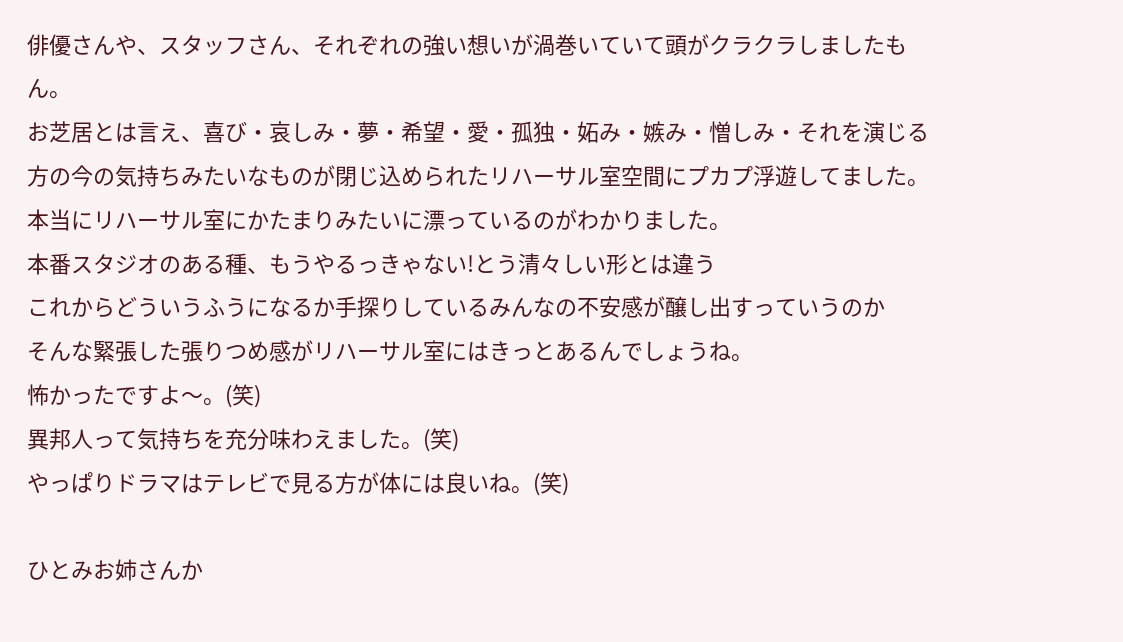俳優さんや、スタッフさん、それぞれの強い想いが渦巻いていて頭がクラクラしましたもん。
お芝居とは言え、喜び・哀しみ・夢・希望・愛・孤独・妬み・嫉み・憎しみ・それを演じる方の今の気持ちみたいなものが閉じ込められたリハーサル室空間にプカプ浮遊してました。本当にリハーサル室にかたまりみたいに漂っているのがわかりました。
本番スタジオのある種、もうやるっきゃない!とう清々しい形とは違う
これからどういうふうになるか手探りしているみんなの不安感が醸し出すっていうのか
そんな緊張した張りつめ感がリハーサル室にはきっとあるんでしょうね。
怖かったですよ〜。(笑)
異邦人って気持ちを充分味わえました。(笑)
やっぱりドラマはテレビで見る方が体には良いね。(笑)

ひとみお姉さんか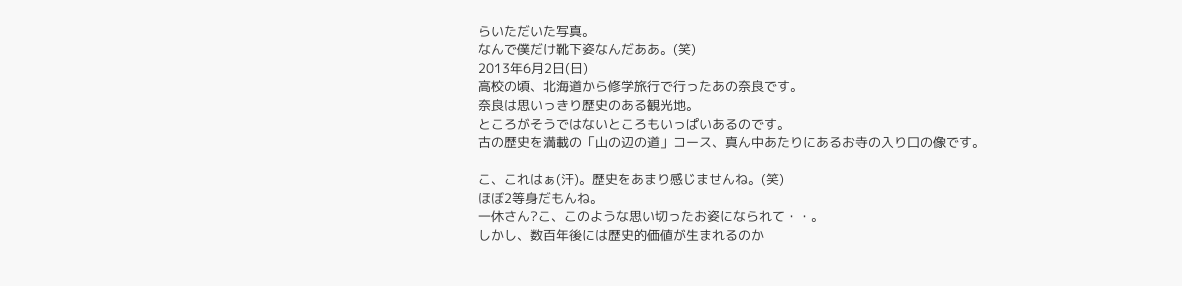らいただいた写真。
なんで僕だけ靴下姿なんだああ。(笑)
2013年6月2日(日)
高校の頃、北海道から修学旅行で行ったあの奈良です。
奈良は思いっきり歴史のある観光地。
ところがそうではないところもいっぱいあるのです。
古の歴史を満載の「山の辺の道」コース、真ん中あたりにあるお寺の入り口の像です。

こ、これはぁ(汗)。歴史をあまり感じませんね。(笑)
ほぼ2等身だもんね。
一休さん?こ、このような思い切ったお姿になられて・・。
しかし、数百年後には歴史的価値が生まれるのか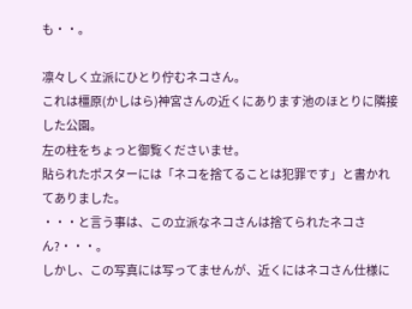も・・。

凛々しく立派にひとり佇むネコさん。
これは橿原(かしはら)神宮さんの近くにあります池のほとりに隣接した公園。
左の柱をちょっと御覧くださいませ。
貼られたポスターには「ネコを捨てることは犯罪です」と書かれてありました。
・・・と言う事は、この立派なネコさんは捨てられたネコさん?・・・。
しかし、この写真には写ってませんが、近くにはネコさん仕様に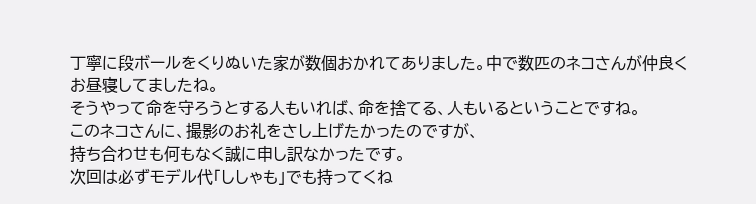丁寧に段ボールをくりぬいた家が数個おかれてありました。中で数匹のネコさんが仲良くお昼寝してましたね。
そうやって命を守ろうとする人もいれば、命を捨てる、人もいるということですね。
このネコさんに、撮影のお礼をさし上げたかったのですが、
持ち合わせも何もなく誠に申し訳なかったです。
次回は必ずモデル代「ししゃも」でも持ってくね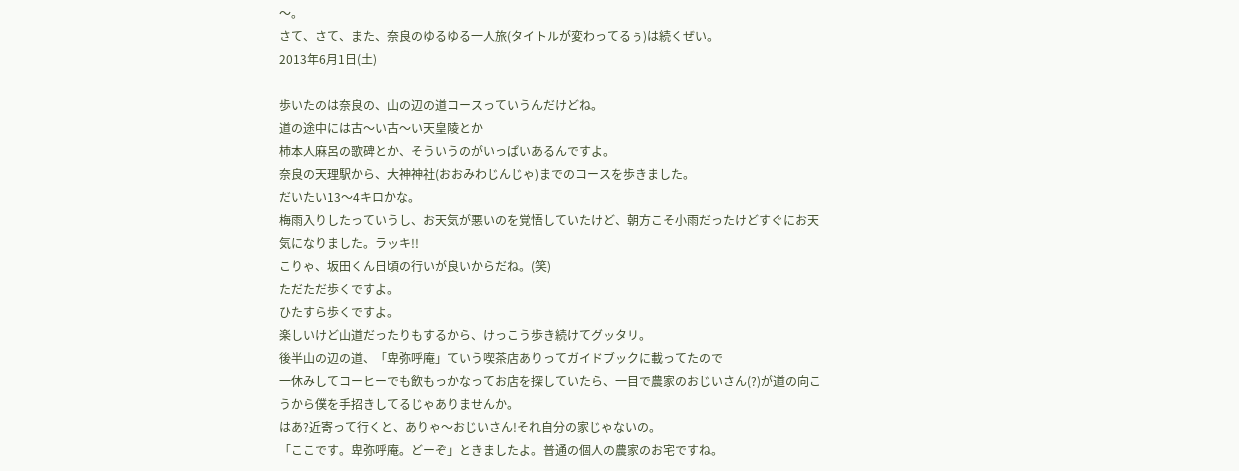〜。
さて、さて、また、奈良のゆるゆる一人旅(タイトルが変わってるぅ)は続くぜい。
2013年6月1日(土)

歩いたのは奈良の、山の辺の道コースっていうんだけどね。
道の途中には古〜い古〜い天皇陵とか
柿本人麻呂の歌碑とか、そういうのがいっぱいあるんですよ。
奈良の天理駅から、大神神社(おおみわじんじゃ)までのコースを歩きました。
だいたい13〜4キロかな。
梅雨入りしたっていうし、お天気が悪いのを覚悟していたけど、朝方こそ小雨だったけどすぐにお天気になりました。ラッキ!!
こりゃ、坂田くん日頃の行いが良いからだね。(笑)
ただただ歩くですよ。
ひたすら歩くですよ。
楽しいけど山道だったりもするから、けっこう歩き続けてグッタリ。
後半山の辺の道、「卑弥呼庵」ていう喫茶店ありってガイドブックに載ってたので
一休みしてコーヒーでも飲もっかなってお店を探していたら、一目で農家のおじいさん(?)が道の向こうから僕を手招きしてるじゃありませんか。
はあ?近寄って行くと、ありゃ〜おじいさん!それ自分の家じゃないの。
「ここです。卑弥呼庵。どーぞ」ときましたよ。普通の個人の農家のお宅ですね。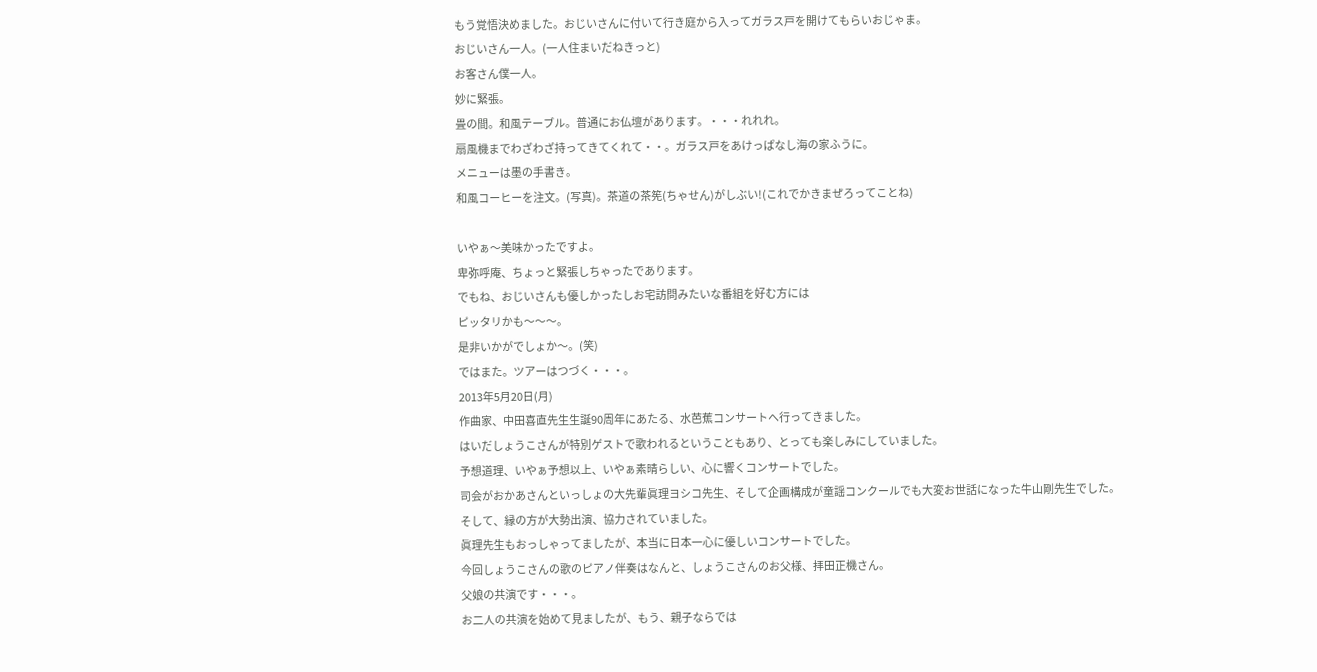もう覚悟決めました。おじいさんに付いて行き庭から入ってガラス戸を開けてもらいおじゃま。
おじいさん一人。(一人住まいだねきっと)
お客さん僕一人。
妙に緊張。
畳の間。和風テーブル。普通にお仏壇があります。・・・れれれ。
扇風機までわざわざ持ってきてくれて・・。ガラス戸をあけっぱなし海の家ふうに。
メニューは墨の手書き。
和風コーヒーを注文。(写真)。茶道の茶筅(ちゃせん)がしぶい!(これでかきまぜろってことね)

いやぁ〜美味かったですよ。
卑弥呼庵、ちょっと緊張しちゃったであります。
でもね、おじいさんも優しかったしお宅訪問みたいな番組を好む方には
ピッタリかも〜〜〜。
是非いかがでしょか〜。(笑)
ではまた。ツアーはつづく・・・。
2013年5月20日(月)
作曲家、中田喜直先生生誕90周年にあたる、水芭蕉コンサートへ行ってきました。
はいだしょうこさんが特別ゲストで歌われるということもあり、とっても楽しみにしていました。
予想道理、いやぁ予想以上、いやぁ素晴らしい、心に響くコンサートでした。
司会がおかあさんといっしょの大先輩眞理ヨシコ先生、そして企画構成が童謡コンクールでも大変お世話になった牛山剛先生でした。
そして、縁の方が大勢出演、協力されていました。
眞理先生もおっしゃってましたが、本当に日本一心に優しいコンサートでした。
今回しょうこさんの歌のピアノ伴奏はなんと、しょうこさんのお父様、拝田正機さん。
父娘の共演です・・・。
お二人の共演を始めて見ましたが、もう、親子ならでは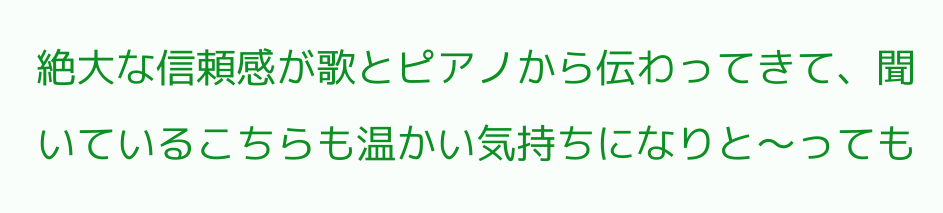絶大な信頼感が歌とピアノから伝わってきて、聞いているこちらも温かい気持ちになりと〜っても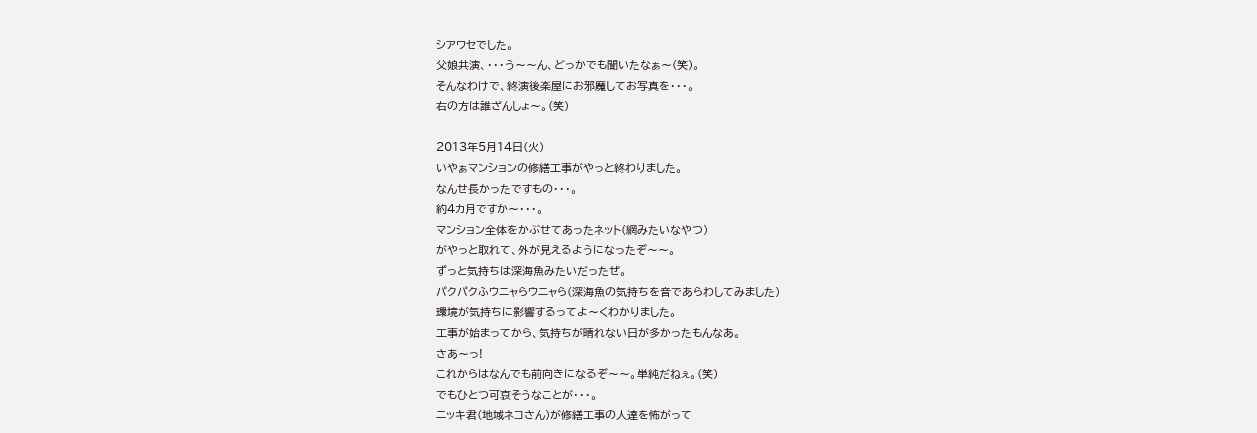シアワセでした。
父娘共演、・・・う〜〜ん、どっかでも聞いたなぁ〜(笑)。
そんなわけで、終演後楽屋にお邪魔してお写真を・・・。
右の方は誰ざんしょ〜。(笑)

2013年5月14日(火)
いやぁマンションの修繕工事がやっと終わりました。
なんせ長かったですもの・・・。
約4カ月ですか〜・・・。
マンション全体をかぶせてあったネット(網みたいなやつ)
がやっと取れて、外が見えるようになったぞ〜〜。
ずっと気持ちは深海魚みたいだったぜ。
パクパクふウニャらウニャら(深海魚の気持ちを音であらわしてみました)
環境が気持ちに影響するってよ〜くわかりました。
工事が始まってから、気持ちが晴れない日が多かったもんなあ。
さあ〜っ!
これからはなんでも前向きになるぞ〜〜。単純だねぇ。(笑)
でもひとつ可哀そうなことが・・・。
ニッキ君(地域ネコさん)が修繕工事の人達を怖がって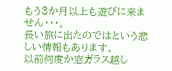もう3か月以上も遊びに来ません・・・。
長い旅に出たのではという悲しい情報もあります。
以前何度か窓ガラス越し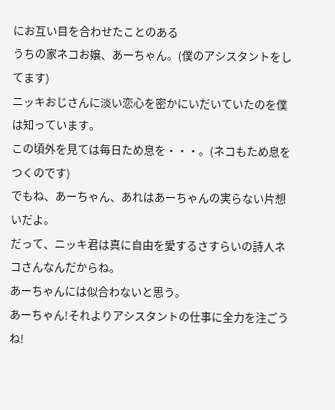にお互い目を合わせたことのある
うちの家ネコお嬢、あーちゃん。(僕のアシスタントをしてます)
ニッキおじさんに淡い恋心を密かにいだいていたのを僕は知っています。
この頃外を見ては毎日ため息を・・・。(ネコもため息をつくのです)
でもね、あーちゃん、あれはあーちゃんの実らない片想いだよ。
だって、ニッキ君は真に自由を愛するさすらいの詩人ネコさんなんだからね。
あーちゃんには似合わないと思う。
あーちゃん!それよりアシスタントの仕事に全力を注ごうね!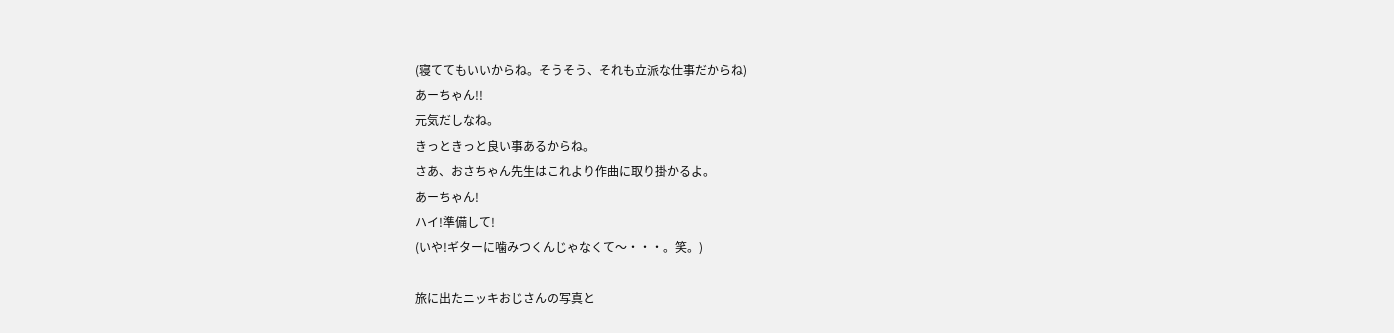(寝ててもいいからね。そうそう、それも立派な仕事だからね)
あーちゃん!!
元気だしなね。
きっときっと良い事あるからね。
さあ、おさちゃん先生はこれより作曲に取り掛かるよ。
あーちゃん!
ハイ!準備して!
(いや!ギターに噛みつくんじゃなくて〜・・・。笑。)

旅に出たニッキおじさんの写真と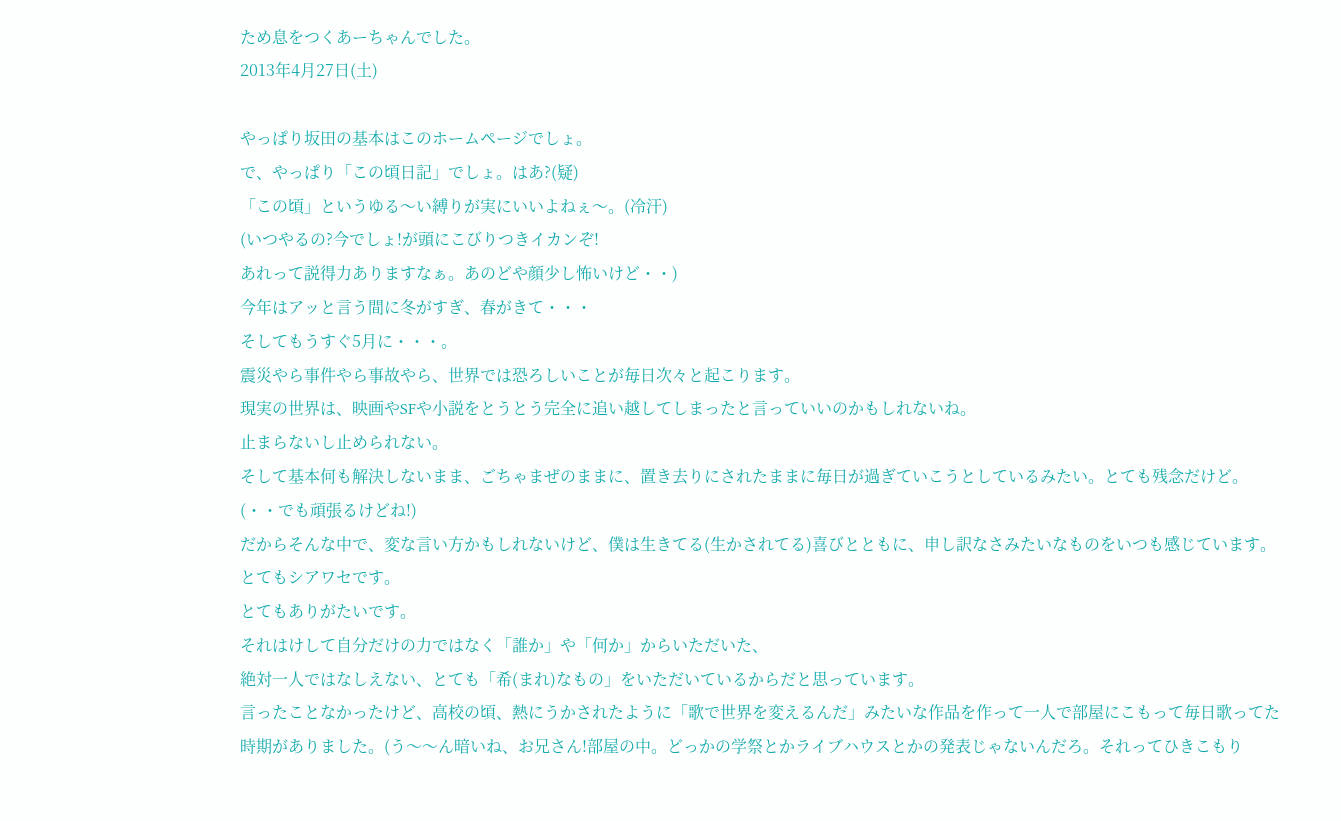ため息をつくあーちゃんでした。
2013年4月27日(土)

やっぱり坂田の基本はこのホームページでしょ。
で、やっぱり「この頃日記」でしょ。はあ?(疑)
「この頃」というゆる〜い縛りが実にいいよねぇ〜。(冷汗)
(いつやるの?今でしょ!が頭にこびりつきイカンぞ!
あれって説得力ありますなぁ。あのどや顔少し怖いけど・・)
今年はアッと言う間に冬がすぎ、春がきて・・・
そしてもうすぐ5月に・・・。
震災やら事件やら事故やら、世界では恐ろしいことが毎日次々と起こります。
現実の世界は、映画やSFや小説をとうとう完全に追い越してしまったと言っていいのかもしれないね。
止まらないし止められない。
そして基本何も解決しないまま、ごちゃまぜのままに、置き去りにされたままに毎日が過ぎていこうとしているみたい。とても残念だけど。(・・でも頑張るけどね!)
だからそんな中で、変な言い方かもしれないけど、僕は生きてる(生かされてる)喜びとともに、申し訳なさみたいなものをいつも感じています。
とてもシアワセです。
とてもありがたいです。
それはけして自分だけの力ではなく「誰か」や「何か」からいただいた、
絶対一人ではなしえない、とても「希(まれ)なもの」をいただいているからだと思っています。
言ったことなかったけど、高校の頃、熱にうかされたように「歌で世界を変えるんだ」みたいな作品を作って一人で部屋にこもって毎日歌ってた時期がありました。(う〜〜ん暗いね、お兄さん!部屋の中。どっかの学祭とかライブハウスとかの発表じゃないんだろ。それってひきこもり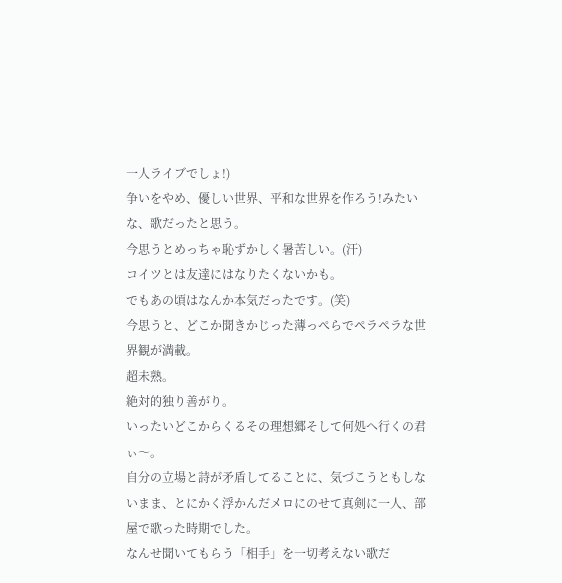一人ライブでしょ!)
争いをやめ、優しい世界、平和な世界を作ろう!みたいな、歌だったと思う。
今思うとめっちゃ恥ずかしく暑苦しい。(汗)
コイツとは友達にはなりたくないかも。
でもあの頃はなんか本気だったです。(笑)
今思うと、どこか聞きかじった薄っぺらでペラペラな世界観が満載。
超未熟。
絶対的独り善がり。
いったいどこからくるその理想郷そして何処へ行くの君ぃ〜。
自分の立場と詩が矛盾してることに、気づこうともしないまま、とにかく浮かんだメロにのせて真剣に一人、部屋で歌った時期でした。
なんせ聞いてもらう「相手」を一切考えない歌だ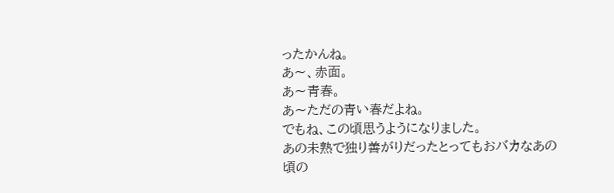ったかんね。
あ〜、赤面。
あ〜青春。
あ〜ただの青い春だよね。
でもね、この頃思うようになりました。
あの未熟で独り善がりだったとってもおバカなあの頃の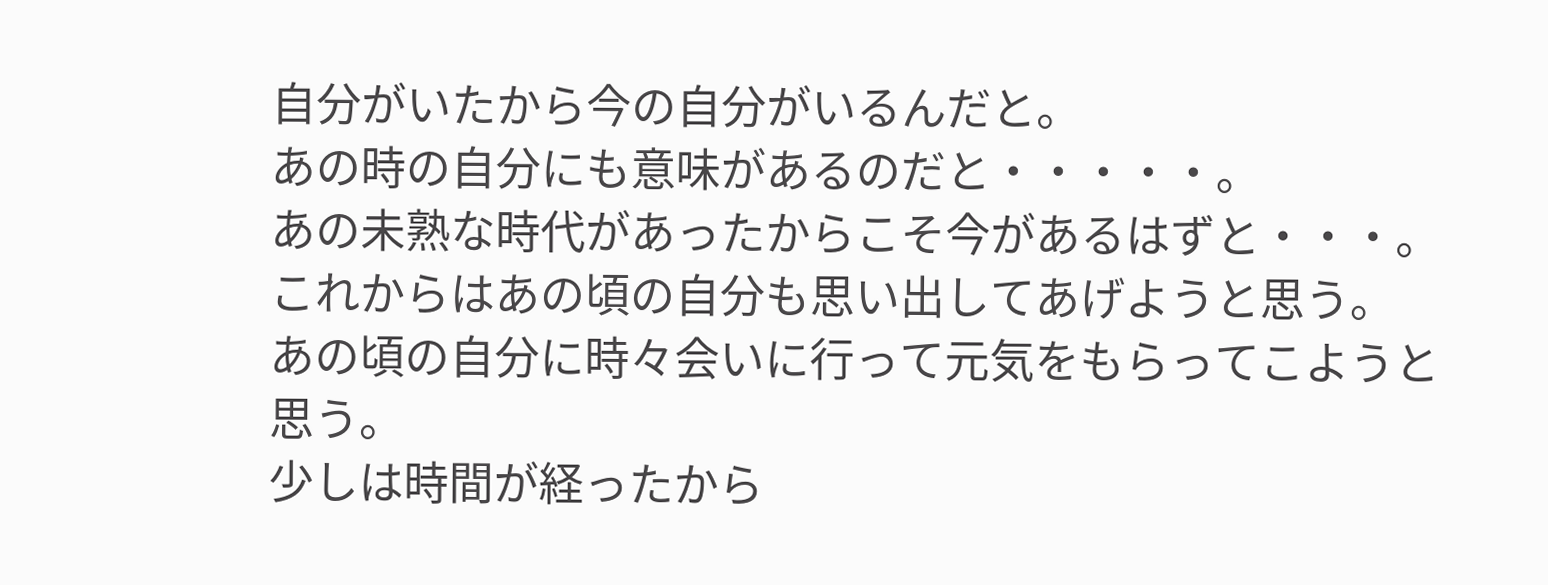自分がいたから今の自分がいるんだと。
あの時の自分にも意味があるのだと・・・・・。
あの未熟な時代があったからこそ今があるはずと・・・。
これからはあの頃の自分も思い出してあげようと思う。
あの頃の自分に時々会いに行って元気をもらってこようと思う。
少しは時間が経ったから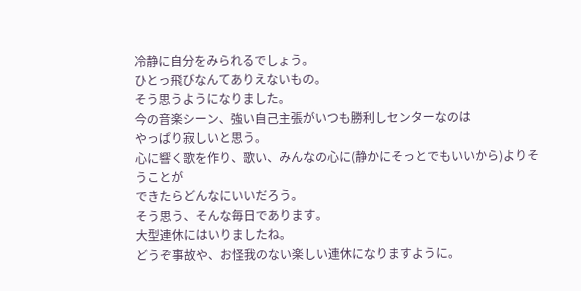冷静に自分をみられるでしょう。
ひとっ飛びなんてありえないもの。
そう思うようになりました。
今の音楽シーン、強い自己主張がいつも勝利しセンターなのは
やっぱり寂しいと思う。
心に響く歌を作り、歌い、みんなの心に(静かにそっとでもいいから)よりそうことが
できたらどんなにいいだろう。
そう思う、そんな毎日であります。
大型連休にはいりましたね。
どうぞ事故や、お怪我のない楽しい連休になりますように。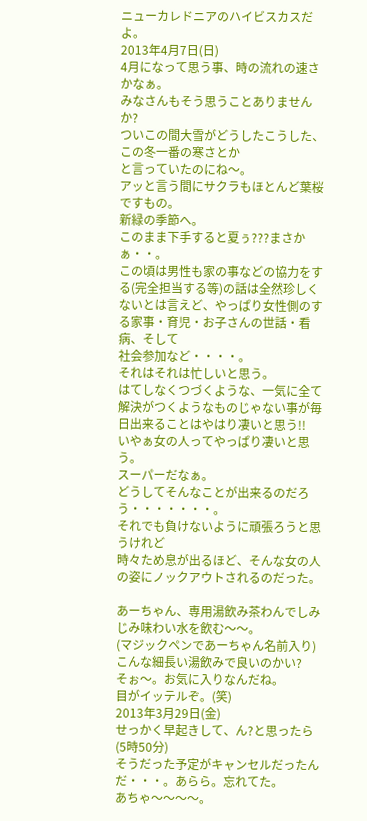ニューカレドニアのハイビスカスだよ。
2013年4月7日(日)
4月になって思う事、時の流れの速さかなぁ。
みなさんもそう思うことありませんか?
ついこの間大雪がどうしたこうした、この冬一番の寒さとか
と言っていたのにね〜。
アッと言う間にサクラもほとんど葉桜ですもの。
新緑の季節へ。
このまま下手すると夏ぅ???まさかぁ・・。
この頃は男性も家の事などの協力をする(完全担当する等)の話は全然珍しくないとは言えど、やっぱり女性側のする家事・育児・お子さんの世話・看病、そして
社会参加など・・・・。
それはそれは忙しいと思う。
はてしなくつづくような、一気に全て解決がつくようなものじゃない事が毎日出来ることはやはり凄いと思う!!
いやぁ女の人ってやっぱり凄いと思う。
スーパーだなぁ。
どうしてそんなことが出来るのだろう・・・・・・・。
それでも負けないように頑張ろうと思うけれど
時々ため息が出るほど、そんな女の人の姿にノックアウトされるのだった。

あーちゃん、専用湯飲み茶わんでしみじみ味わい水を飲む〜〜。
(マジックペンであーちゃん名前入り)
こんな細長い湯飲みで良いのかい?
そぉ〜。お気に入りなんだね。
目がイッテルぞ。(笑)
2013年3月29日(金)
せっかく早起きして、ん?と思ったら(5時50分)
そうだった予定がキャンセルだったんだ・・・。あらら。忘れてた。
あちゃ〜〜〜〜。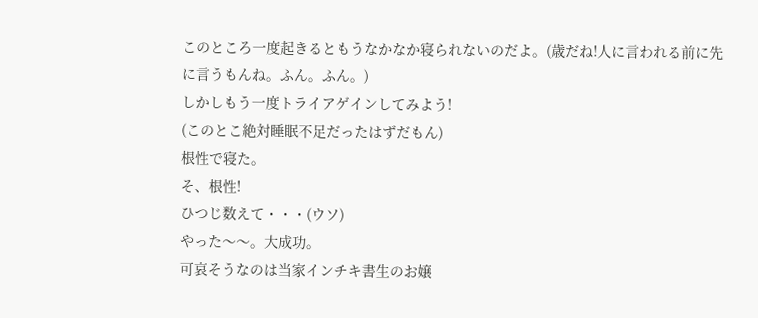このところ一度起きるともうなかなか寝られないのだよ。(歳だね!人に言われる前に先に言うもんね。ふん。ふん。)
しかしもう一度トライアゲインしてみよう!
(このとこ絶対睡眠不足だったはずだもん)
根性で寝た。
そ、根性!
ひつじ数えて・・・(ウソ)
やった〜〜。大成功。
可哀そうなのは当家インチキ書生のお嬢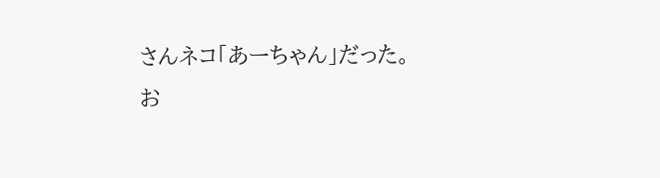さんネコ「あーちゃん」だった。
お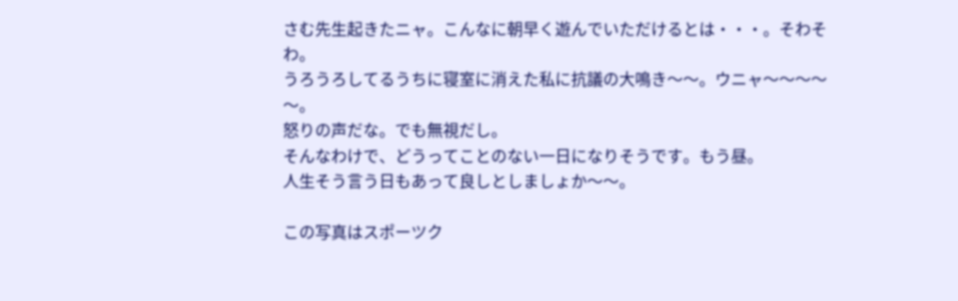さむ先生起きたニャ。こんなに朝早く遊んでいただけるとは・・・。そわそわ。
うろうろしてるうちに寝室に消えた私に抗議の大鳴き〜〜。ウニャ〜〜〜〜〜。
怒りの声だな。でも無視だし。
そんなわけで、どうってことのない一日になりそうです。もう昼。
人生そう言う日もあって良しとしましょか〜〜。

この写真はスポーツク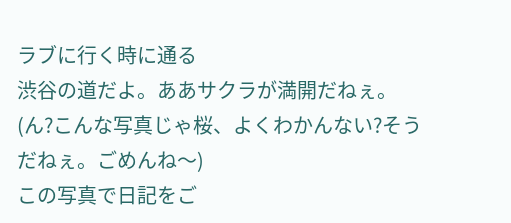ラブに行く時に通る
渋谷の道だよ。ああサクラが満開だねぇ。
(ん?こんな写真じゃ桜、よくわかんない?そうだねぇ。ごめんね〜)
この写真で日記をご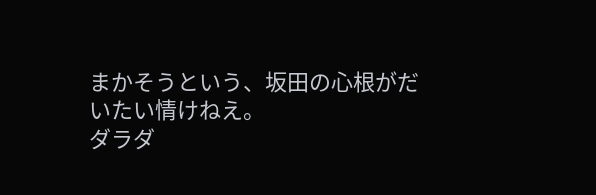まかそうという、坂田の心根がだいたい情けねえ。
ダラダ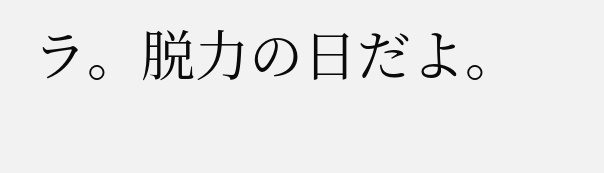ラ。脱力の日だよ。